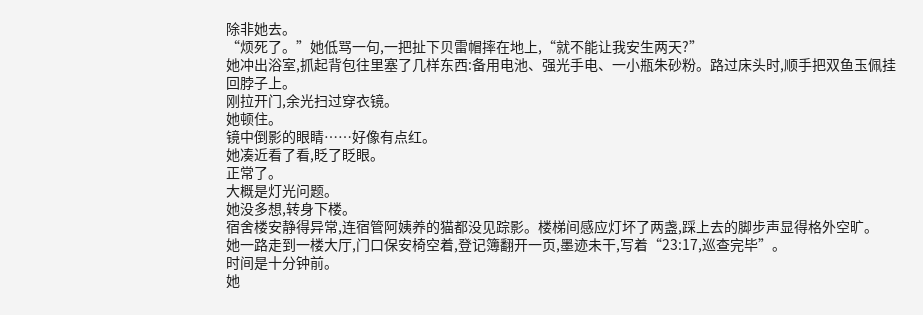除非她去。
“烦死了。”她低骂一句,一把扯下贝雷帽摔在地上,“就不能让我安生两天?”
她冲出浴室,抓起背包往里塞了几样东西:备用电池、强光手电、一小瓶朱砂粉。路过床头时,顺手把双鱼玉佩挂回脖子上。
刚拉开门,余光扫过穿衣镜。
她顿住。
镜中倒影的眼睛……好像有点红。
她凑近看了看,眨了眨眼。
正常了。
大概是灯光问题。
她没多想,转身下楼。
宿舍楼安静得异常,连宿管阿姨养的猫都没见踪影。楼梯间感应灯坏了两盏,踩上去的脚步声显得格外空旷。
她一路走到一楼大厅,门口保安椅空着,登记簿翻开一页,墨迹未干,写着“23:17,巡查完毕”。
时间是十分钟前。
她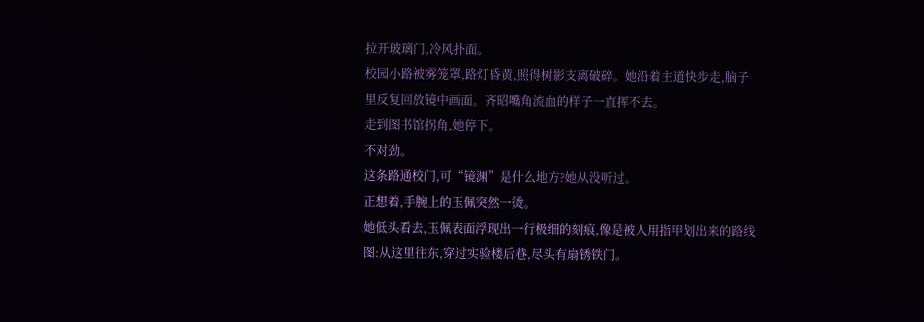拉开玻璃门,冷风扑面。
校园小路被雾笼罩,路灯昏黄,照得树影支离破碎。她沿着主道快步走,脑子里反复回放镜中画面。齐昭嘴角流血的样子一直挥不去。
走到图书馆拐角,她停下。
不对劲。
这条路通校门,可“镜渊”是什么地方?她从没听过。
正想着,手腕上的玉佩突然一烫。
她低头看去,玉佩表面浮现出一行极细的刻痕,像是被人用指甲划出来的路线图:从这里往东,穿过实验楼后巷,尽头有扇锈铁门。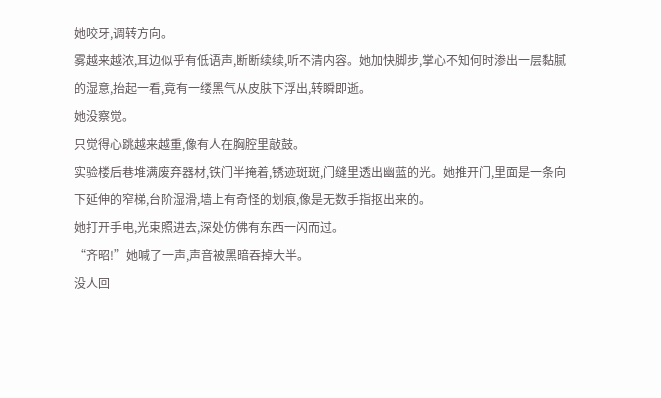她咬牙,调转方向。
雾越来越浓,耳边似乎有低语声,断断续续,听不清内容。她加快脚步,掌心不知何时渗出一层黏腻的湿意,抬起一看,竟有一缕黑气从皮肤下浮出,转瞬即逝。
她没察觉。
只觉得心跳越来越重,像有人在胸腔里敲鼓。
实验楼后巷堆满废弃器材,铁门半掩着,锈迹斑斑,门缝里透出幽蓝的光。她推开门,里面是一条向下延伸的窄梯,台阶湿滑,墙上有奇怪的划痕,像是无数手指抠出来的。
她打开手电,光束照进去,深处仿佛有东西一闪而过。
“齐昭!”她喊了一声,声音被黑暗吞掉大半。
没人回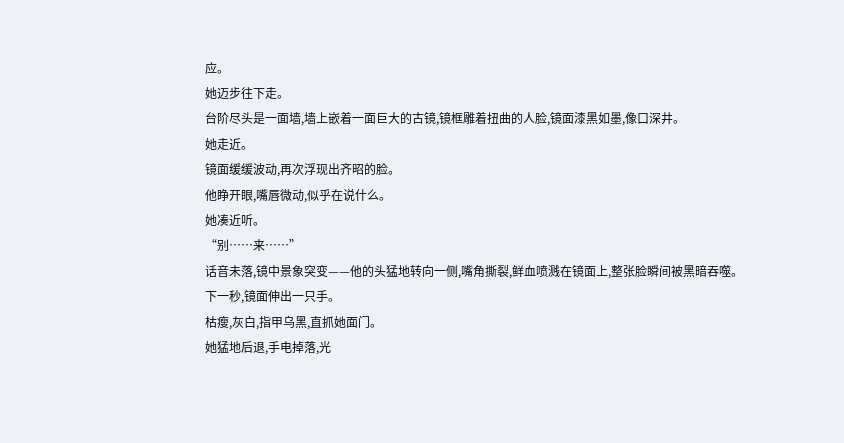应。
她迈步往下走。
台阶尽头是一面墙,墙上嵌着一面巨大的古镜,镜框雕着扭曲的人脸,镜面漆黑如墨,像口深井。
她走近。
镜面缓缓波动,再次浮现出齐昭的脸。
他睁开眼,嘴唇微动,似乎在说什么。
她凑近听。
“别……来……”
话音未落,镜中景象突变——他的头猛地转向一侧,嘴角撕裂,鲜血喷溅在镜面上,整张脸瞬间被黑暗吞噬。
下一秒,镜面伸出一只手。
枯瘦,灰白,指甲乌黑,直抓她面门。
她猛地后退,手电掉落,光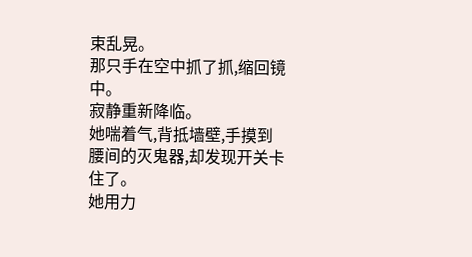束乱晃。
那只手在空中抓了抓,缩回镜中。
寂静重新降临。
她喘着气,背抵墙壁,手摸到腰间的灭鬼器,却发现开关卡住了。
她用力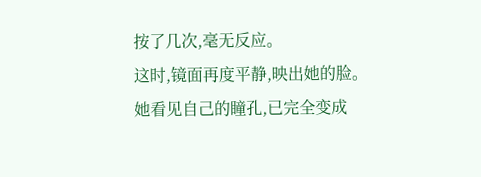按了几次,毫无反应。
这时,镜面再度平静,映出她的脸。
她看见自己的瞳孔,已完全变成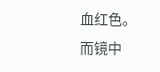血红色。
而镜中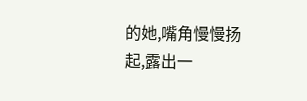的她,嘴角慢慢扬起,露出一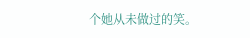个她从未做过的笑。